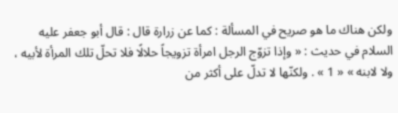ولكن هناك ما هو صريح في المسألة : كما عن زرارة قال : قال أبو جعفر عليه السلام في حديث : « وإذا تزوّج الرجل امرأة تزويجاً حلالًا فلا تحلّ تلك المرأة لأبيه ، ولا لابنه » « 1 » . ولكنّها لا تدلّ على أكثر من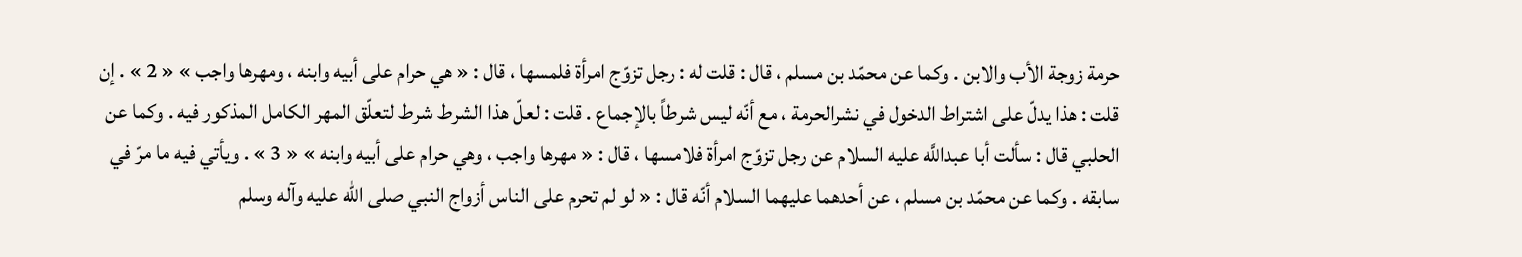حرمة زوجة الأب والابن . وكما عن محمّد بن مسلم ، قال : قلت له : رجل تزوّج امرأة فلمسها ، قال : « هي حرام على أبيه وابنه ، ومهرها واجب » « 2 » . إن قلت : هذا يدلّ على اشتراط الدخول في نشرالحرمة ، مع أنّه ليس شرطاً بالإجماع . قلت : لعلّ هذا الشرط شرط لتعلّق المهر الكامل المذكور فيه . وكما عن الحلبي قال : سألت أبا عبداللَّه عليه السلام عن رجل تزوّج امرأة فلامسها ، قال : « مهرها واجب ، وهي حرام على أبيه وابنه » « 3 » . ويأتي فيه ما مرّ في سابقه . وكما عن محمّد بن مسلم ، عن أحدهما عليهما السلام أنّه قال : « لو لم تحرم على الناس أزواج النبي صلى الله عليه وآله وسلم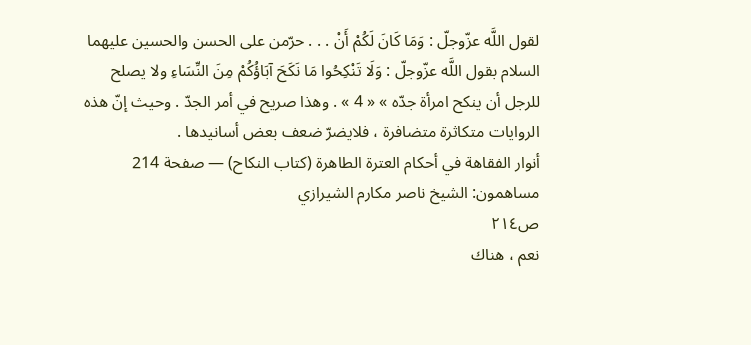لقول اللَّه عزّوجلّ : وَمَا كَانَ لَكُمْ أَنْ . . . حرّمن على الحسن والحسين عليهما السلام بقول اللَّه عزّوجلّ : وَلَا تَنْكِحُوا مَا نَكَحَ آبَاؤُكُمْ مِنَ النِّسَاءِ ولا يصلح للرجل أن ينكح امرأة جدّه » « 4 » . وهذا صريح في أمر الجدّ . وحيث إنّ هذه الروايات متكاثرة متضافرة ، فلايضرّ ضعف بعض أسانيدها .
أنوار الفقاهة في أحكام العترة الطاهرة (كتاب النكاح) — صفحة 214
مساهمون: الشيخ ناصر مكارم الشيرازي
ص٢١٤
نعم ، هناك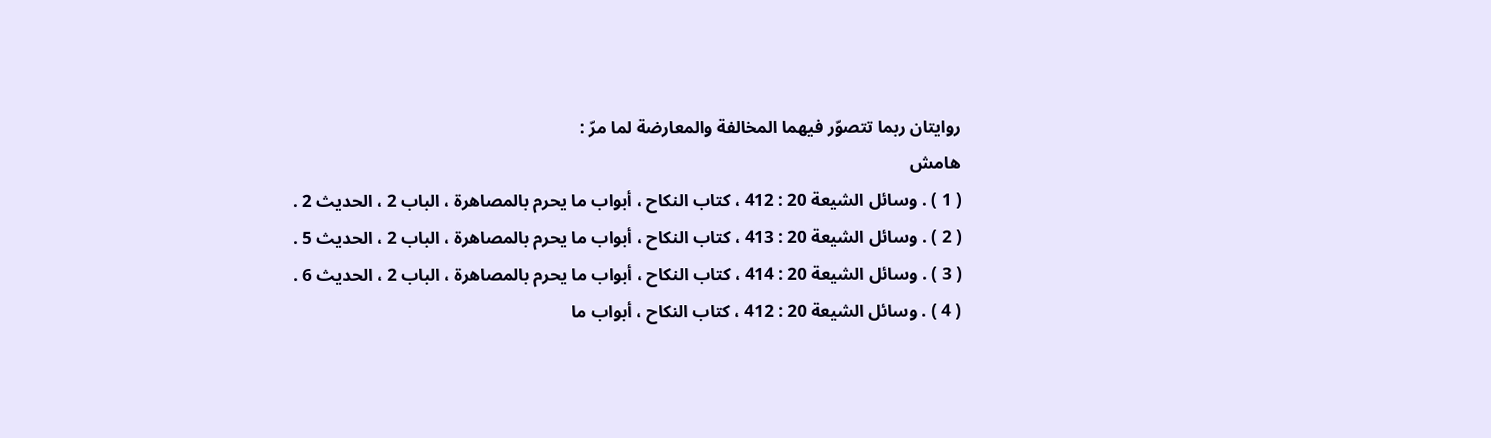روايتان ربما تتصوّر فيهما المخالفة والمعارضة لما مرّ :
هامش
( 1 ) . وسائل الشيعة 20 : 412 ، كتاب النكاح ، أبواب ما يحرم بالمصاهرة ، الباب 2 ، الحديث 2 .
( 2 ) . وسائل الشيعة 20 : 413 ، كتاب النكاح ، أبواب ما يحرم بالمصاهرة ، الباب 2 ، الحديث 5 .
( 3 ) . وسائل الشيعة 20 : 414 ، كتاب النكاح ، أبواب ما يحرم بالمصاهرة ، الباب 2 ، الحديث 6 .
( 4 ) . وسائل الشيعة 20 : 412 ، كتاب النكاح ، أبواب ما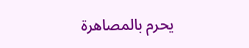يحرم بالمصاهرة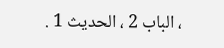، الباب 2 ، الحديث 1 .